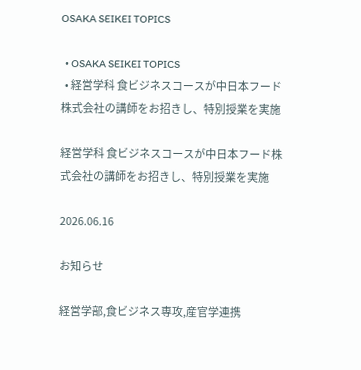OSAKA SEIKEI TOPICS

  • OSAKA SEIKEI TOPICS
  • 経営学科 食ビジネスコースが中日本フード株式会社の講師をお招きし、特別授業を実施

経営学科 食ビジネスコースが中日本フード株式会社の講師をお招きし、特別授業を実施

2026.06.16

お知らせ

経営学部,食ビジネス専攻,産官学連携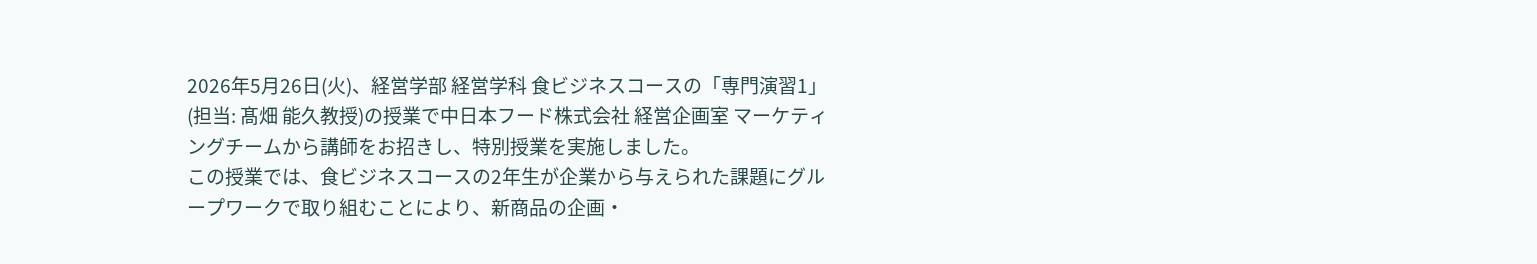2026年5月26日(火)、経営学部 経営学科 食ビジネスコースの「専門演習1」(担当: 髙畑 能久教授)の授業で中日本フード株式会社 経営企画室 マーケティングチームから講師をお招きし、特別授業を実施しました。
この授業では、食ビジネスコースの2年生が企業から与えられた課題にグループワークで取り組むことにより、新商品の企画・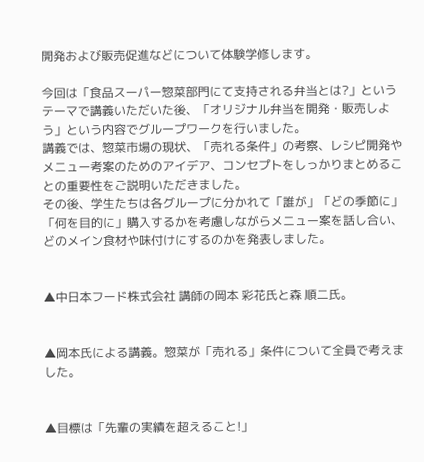開発および販売促進などについて体験学修します。

今回は「食品スーパー惣菜部門にて支持される弁当とは?」というテーマで講義いただいた後、「オリジナル弁当を開発・販売しよう」という内容でグループワークを行いました。
講義では、惣菜市場の現状、「売れる条件」の考察、レシピ開発やメニュー考案のためのアイデア、コンセプトをしっかりまとめることの重要性をご説明いただきました。
その後、学生たちは各グループに分かれて「誰が」「どの季節に」「何を目的に」購入するかを考慮しながらメニュー案を話し合い、どのメイン食材や味付けにするのかを発表しました。


▲中日本フード株式会社 講師の岡本 彩花氏と森 順二氏。


▲岡本氏による講義。惣菜が「売れる」条件について全員で考えました。


▲目標は「先輩の実績を超えること!」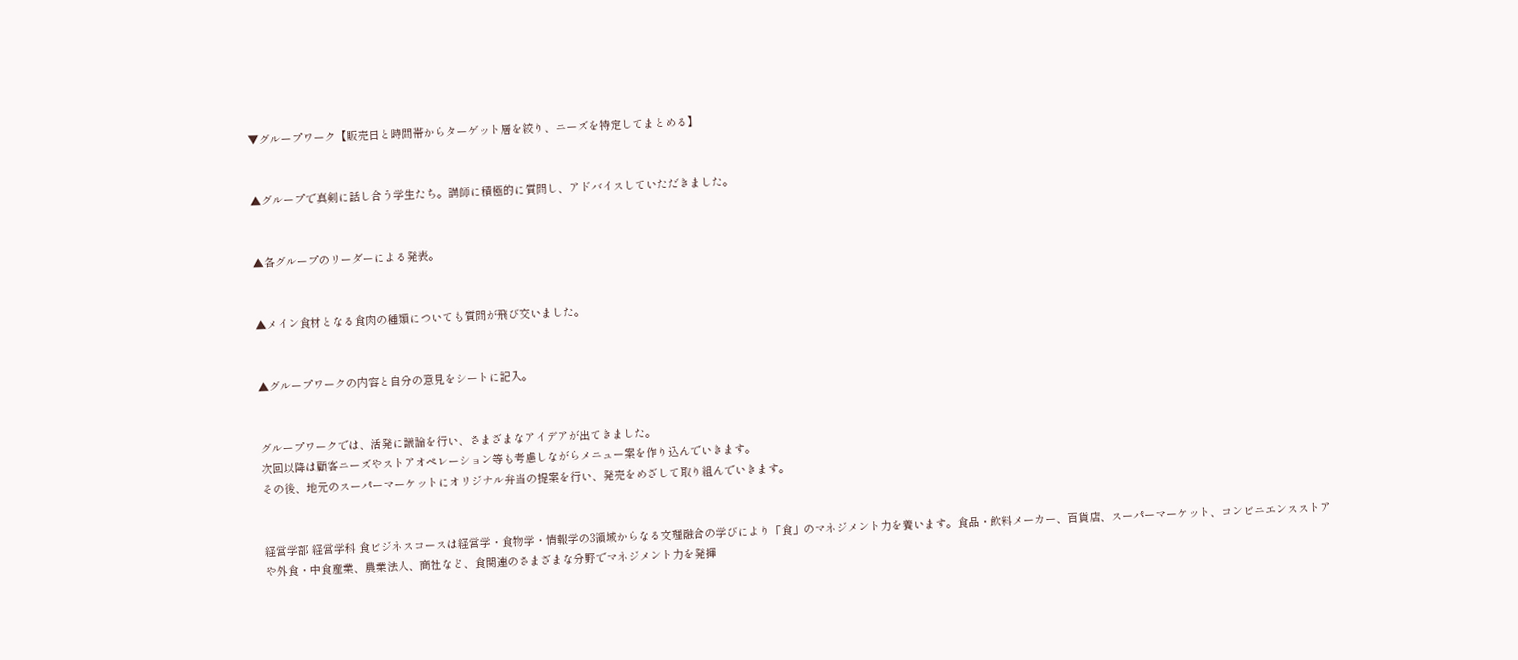▼グループワーク【販売日と時間帯からターゲット層を絞り、ニーズを特定してまとめる】


▲グループで真剣に話し合う学生たち。講師に積極的に質問し、アドバイスしていただきました。


▲各グループのリーダーによる発表。


▲メイン食材となる食肉の種類についても質問が飛び交いました。


▲グループワークの内容と自分の意見をシートに記入。


グループワークでは、活発に議論を行い、さまざまなアイデアが出てきました。
次回以降は顧客ニーズやストアオペレーション等も考慮しながらメニュー案を作り込んでいきます。
その後、地元のスーパーマーケットにオリジナル弁当の提案を行い、発売をめざして取り組んでいきます。


経営学部 経営学科 食ビジネスコースは経営学・食物学・情報学の3領域からなる文理融合の学びにより「食」のマネジメント力を養います。食品・飲料メーカー、百貨店、スーパーマーケット、コンビニエンスストアや外食・中食産業、農業法人、商社など、食関連のさまざまな分野でマネジメント力を発揮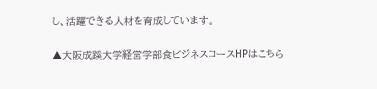し、活躍できる人材を育成しています。

▲大阪成蹊大学経営学部食ビジネスコースHPはこちら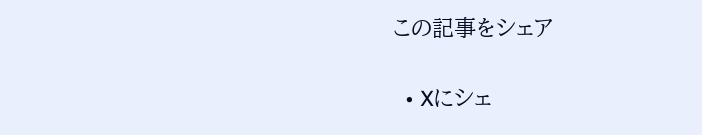この記事をシェア

  • Xにシェ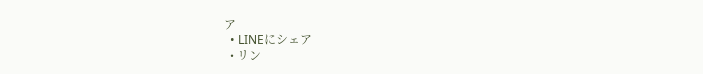ア
  • LINEにシェア
  • リン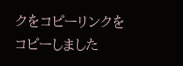クをコピーリンクをコピーしました